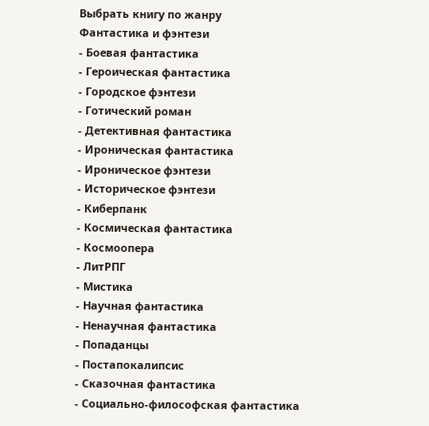Выбрать книгу по жанру
Фантастика и фэнтези
- Боевая фантастика
- Героическая фантастика
- Городское фэнтези
- Готический роман
- Детективная фантастика
- Ироническая фантастика
- Ироническое фэнтези
- Историческое фэнтези
- Киберпанк
- Космическая фантастика
- Космоопера
- ЛитРПГ
- Мистика
- Научная фантастика
- Ненаучная фантастика
- Попаданцы
- Постапокалипсис
- Сказочная фантастика
- Социально-философская фантастика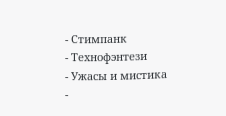- Стимпанк
- Технофэнтези
- Ужасы и мистика
-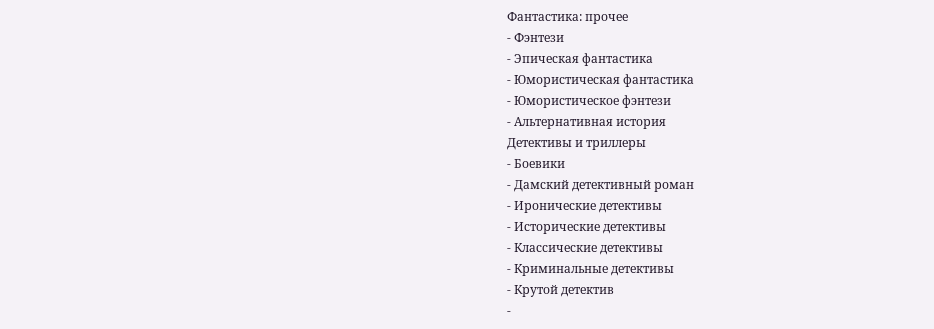Фантастика: прочее
- Фэнтези
- Эпическая фантастика
- Юмористическая фантастика
- Юмористическое фэнтези
- Альтернативная история
Детективы и триллеры
- Боевики
- Дамский детективный роман
- Иронические детективы
- Исторические детективы
- Классические детективы
- Криминальные детективы
- Крутой детектив
-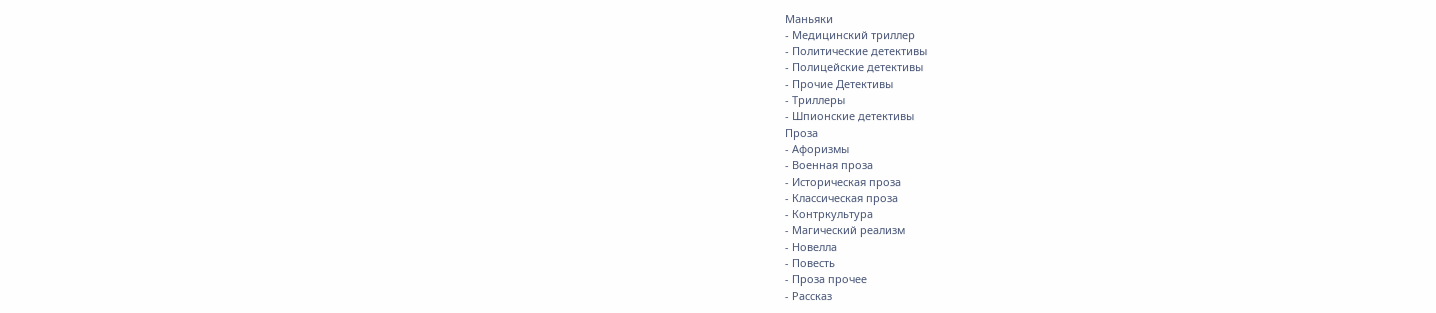Маньяки
- Медицинский триллер
- Политические детективы
- Полицейские детективы
- Прочие Детективы
- Триллеры
- Шпионские детективы
Проза
- Афоризмы
- Военная проза
- Историческая проза
- Классическая проза
- Контркультура
- Магический реализм
- Новелла
- Повесть
- Проза прочее
- Рассказ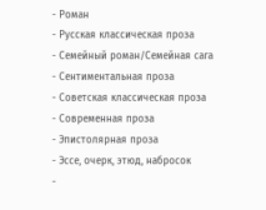- Роман
- Русская классическая проза
- Семейный роман/Семейная сага
- Сентиментальная проза
- Советская классическая проза
- Современная проза
- Эпистолярная проза
- Эссе, очерк, этюд, набросок
-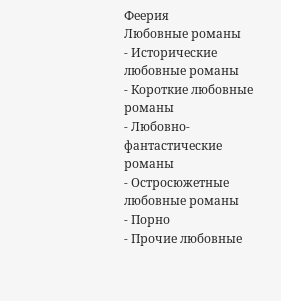Феерия
Любовные романы
- Исторические любовные романы
- Короткие любовные романы
- Любовно-фантастические романы
- Остросюжетные любовные романы
- Порно
- Прочие любовные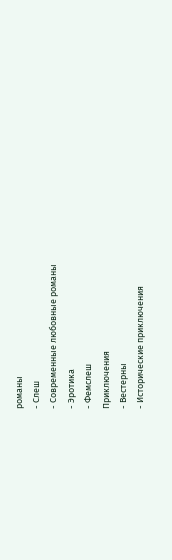романы
- Слеш
- Современные любовные романы
- Эротика
- Фемслеш
Приключения
- Вестерны
- Исторические приключения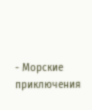- Морские приключения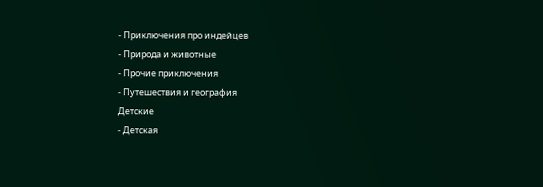- Приключения про индейцев
- Природа и животные
- Прочие приключения
- Путешествия и география
Детские
- Детская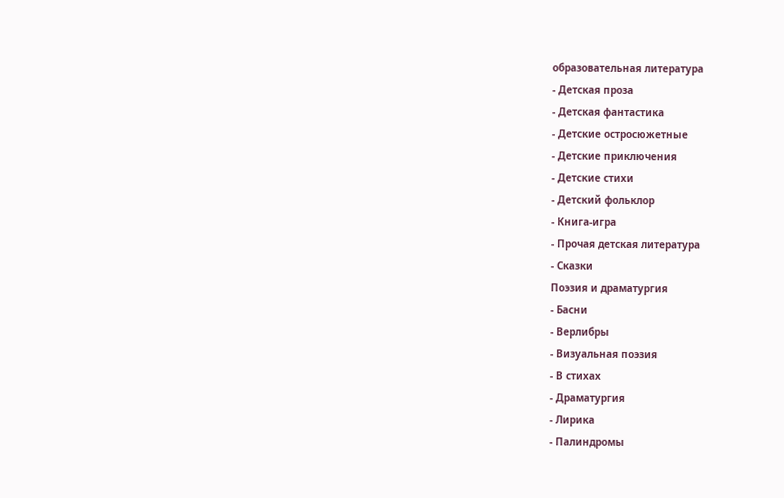образовательная литература
- Детская проза
- Детская фантастика
- Детские остросюжетные
- Детские приключения
- Детские стихи
- Детский фольклор
- Книга-игра
- Прочая детская литература
- Сказки
Поэзия и драматургия
- Басни
- Верлибры
- Визуальная поэзия
- В стихах
- Драматургия
- Лирика
- Палиндромы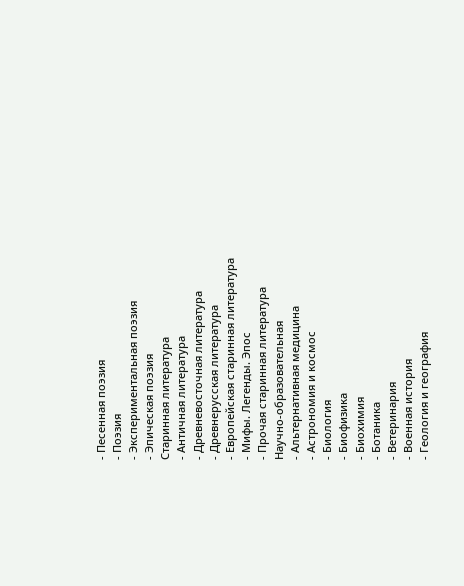- Песенная поэзия
- Поэзия
- Экспериментальная поэзия
- Эпическая поэзия
Старинная литература
- Античная литература
- Древневосточная литература
- Древнерусская литература
- Европейская старинная литература
- Мифы. Легенды. Эпос
- Прочая старинная литература
Научно-образовательная
- Альтернативная медицина
- Астрономия и космос
- Биология
- Биофизика
- Биохимия
- Ботаника
- Ветеринария
- Военная история
- Геология и география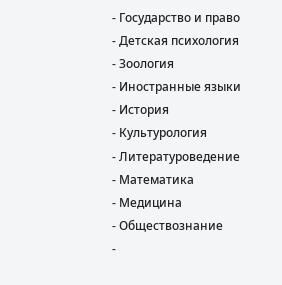- Государство и право
- Детская психология
- Зоология
- Иностранные языки
- История
- Культурология
- Литературоведение
- Математика
- Медицина
- Обществознание
-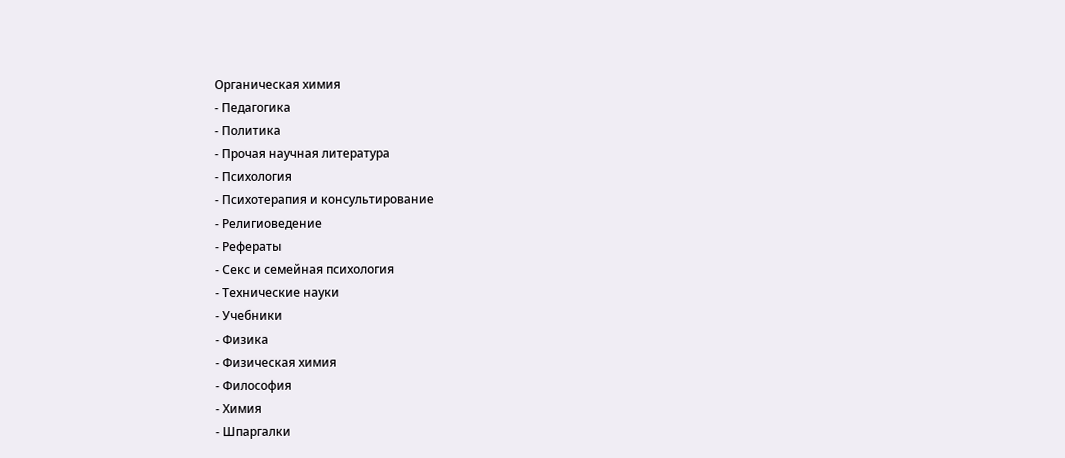Органическая химия
- Педагогика
- Политика
- Прочая научная литература
- Психология
- Психотерапия и консультирование
- Религиоведение
- Рефераты
- Секс и семейная психология
- Технические науки
- Учебники
- Физика
- Физическая химия
- Философия
- Химия
- Шпаргалки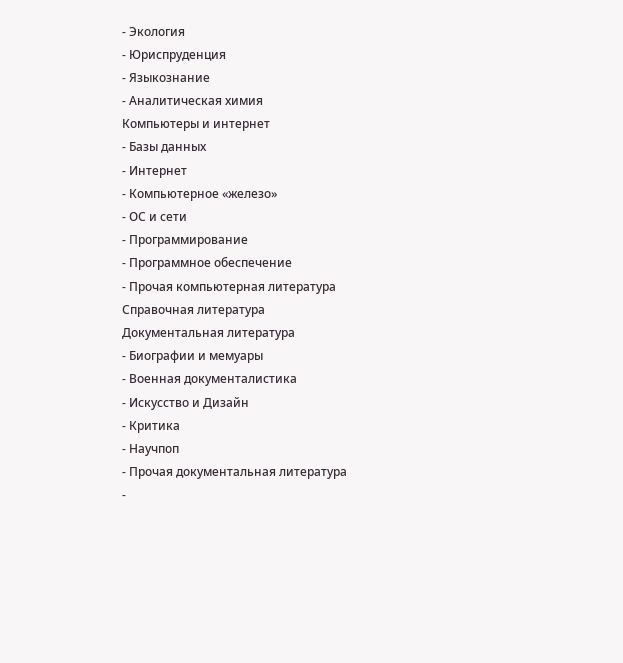- Экология
- Юриспруденция
- Языкознание
- Аналитическая химия
Компьютеры и интернет
- Базы данных
- Интернет
- Компьютерное «железо»
- ОС и сети
- Программирование
- Программное обеспечение
- Прочая компьютерная литература
Справочная литература
Документальная литература
- Биографии и мемуары
- Военная документалистика
- Искусство и Дизайн
- Критика
- Научпоп
- Прочая документальная литература
-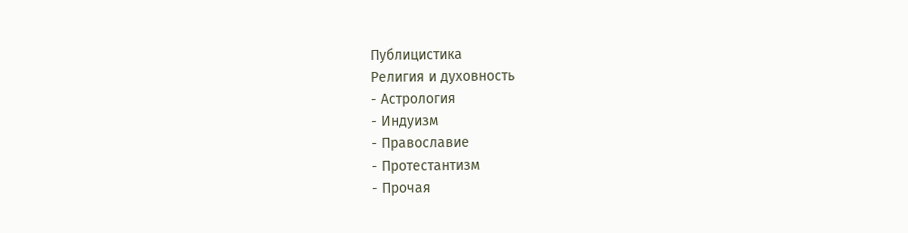Публицистика
Религия и духовность
- Астрология
- Индуизм
- Православие
- Протестантизм
- Прочая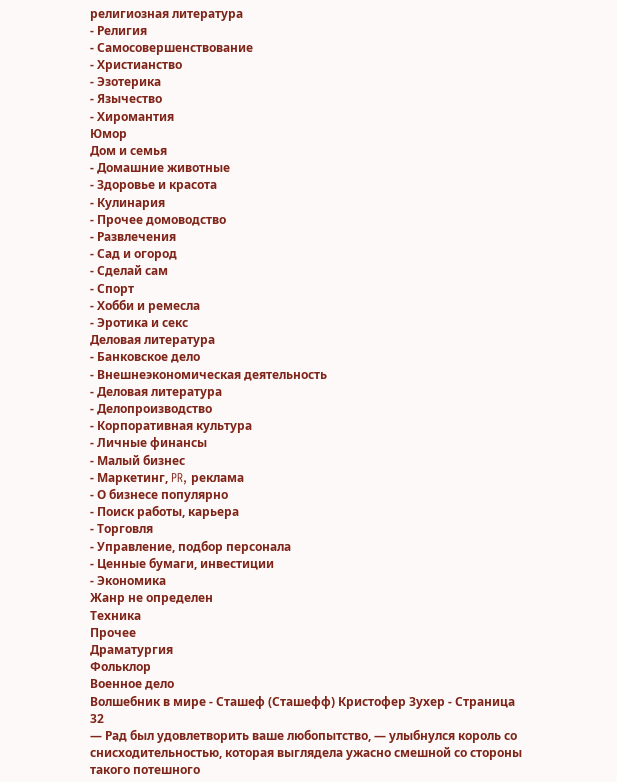религиозная литература
- Религия
- Самосовершенствование
- Христианство
- Эзотерика
- Язычество
- Хиромантия
Юмор
Дом и семья
- Домашние животные
- Здоровье и красота
- Кулинария
- Прочее домоводство
- Развлечения
- Сад и огород
- Сделай сам
- Спорт
- Хобби и ремесла
- Эротика и секс
Деловая литература
- Банковское дело
- Внешнеэкономическая деятельность
- Деловая литература
- Делопроизводство
- Корпоративная культура
- Личные финансы
- Малый бизнес
- Маркетинг, PR, реклама
- О бизнесе популярно
- Поиск работы, карьера
- Торговля
- Управление, подбор персонала
- Ценные бумаги, инвестиции
- Экономика
Жанр не определен
Техника
Прочее
Драматургия
Фольклор
Военное дело
Волшебник в мире - Сташеф (Сташефф) Кристофер Зухер - Страница 32
— Рад был удовлетворить ваше любопытство, — улыбнулся король со снисходительностью, которая выглядела ужасно смешной со стороны такого потешного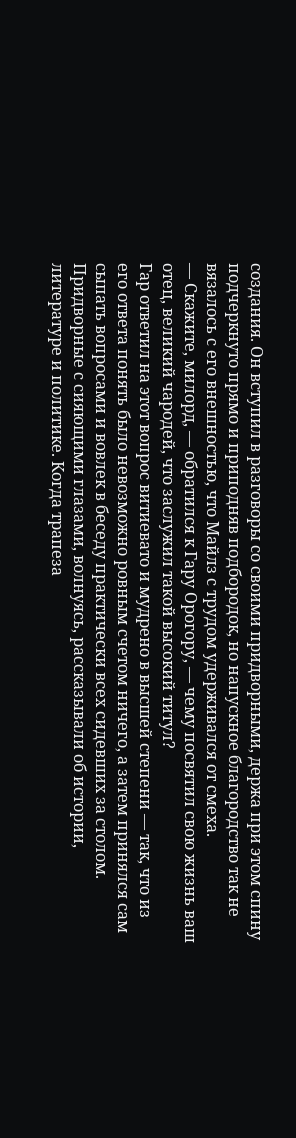создания. Он вступил в разговоры со своими придворными, держа при этом спину подчеркнуто прямо и приподняв подбородок, но напускное благородство так не вязалось с его внешностью, что Майлз с трудом удерживался от смеха.
— Скажите, милорд, — обратился к Гару Орогору, — чему посвятил свою жизнь ваш отец, великий чародей, что заслужил такой высокий титул?
Гар ответил на этот вопрос витиевато и мудрено в высшей степени — так, что из его ответа понять было невозможно ровным счетом ничего, а затем принялся сам сыпать вопросами и вовлек в беседу практически всех сидевших за столом. Придворные с сияющими глазами, волнуясь, рассказывали об истории, литературе и политике. Когда трапеза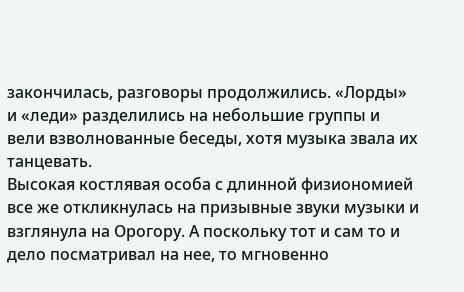закончилась, разговоры продолжились. «Лорды» и «леди» разделились на небольшие группы и вели взволнованные беседы, хотя музыка звала их танцевать.
Высокая костлявая особа с длинной физиономией все же откликнулась на призывные звуки музыки и взглянула на Орогору. А поскольку тот и сам то и дело посматривал на нее, то мгновенно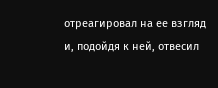отреагировал на ее взгляд и, подойдя к ней, отвесил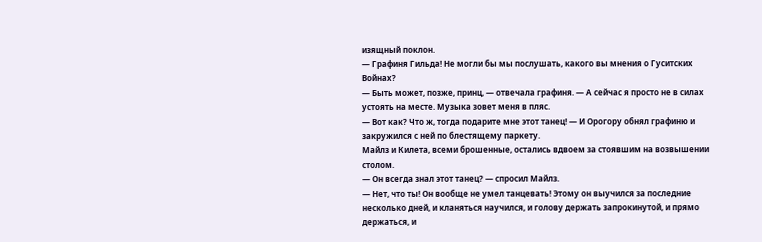изящный поклон.
— Графиня Гильда! Не могли бы мы послушать, какого вы мнения о Гуситских Войнах?
— Быть может, позже, принц, — отвечала графиня. — А сейчас я просто не в силах устоять на месте. Музыка зовет меня в пляс.
— Вот как? Что ж, тогда подарите мне этот танец! — И Орогору обнял графиню и закружился с ней по блестящему паркету.
Майлз и Килета, всеми брошенные, остались вдвоем за стоявшим на возвышении столом.
— Он всегда знал этот танец? — спросил Майлз.
— Нет, что ты! Он вообще не умел танцевать! Этому он выучился за последние несколько дней, и кланяться научился, и голову держать запрокинутой, и прямо держаться, и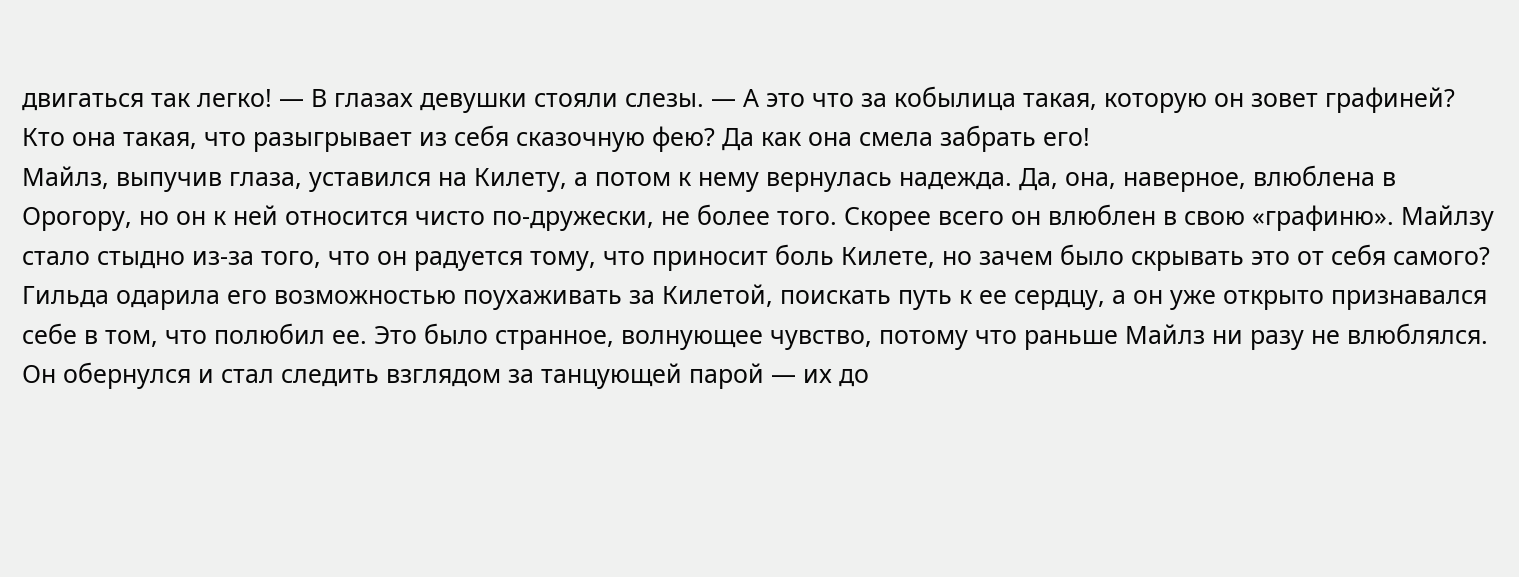двигаться так легко! — В глазах девушки стояли слезы. — А это что за кобылица такая, которую он зовет графиней? Кто она такая, что разыгрывает из себя сказочную фею? Да как она смела забрать его!
Майлз, выпучив глаза, уставился на Килету, а потом к нему вернулась надежда. Да, она, наверное, влюблена в Орогору, но он к ней относится чисто по-дружески, не более того. Скорее всего он влюблен в свою «графиню». Майлзу стало стыдно из-за того, что он радуется тому, что приносит боль Килете, но зачем было скрывать это от себя самого? Гильда одарила его возможностью поухаживать за Килетой, поискать путь к ее сердцу, а он уже открыто признавался себе в том, что полюбил ее. Это было странное, волнующее чувство, потому что раньше Майлз ни разу не влюблялся. Он обернулся и стал следить взглядом за танцующей парой — их до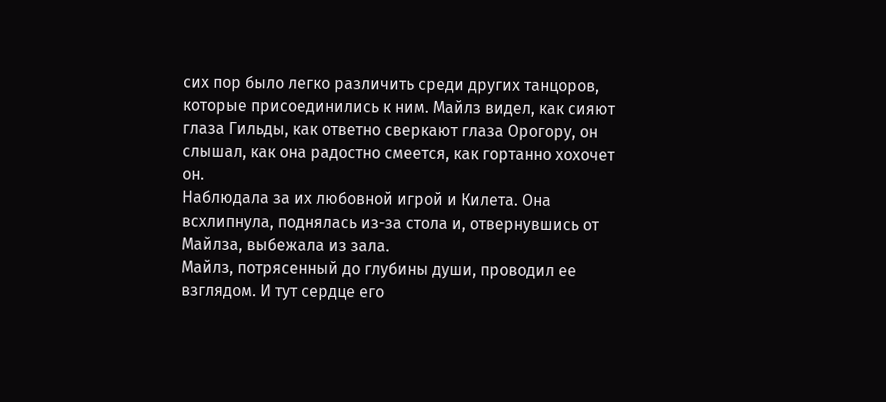сих пор было легко различить среди других танцоров, которые присоединились к ним. Майлз видел, как сияют глаза Гильды, как ответно сверкают глаза Орогору, он слышал, как она радостно смеется, как гортанно хохочет он.
Наблюдала за их любовной игрой и Килета. Она всхлипнула, поднялась из-за стола и, отвернувшись от Майлза, выбежала из зала.
Майлз, потрясенный до глубины души, проводил ее взглядом. И тут сердце его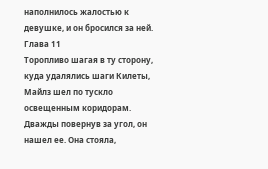наполнилось жалостью к девушке, и он бросился за ней.
Глава 11
Торопливо шагая в ту сторону, куда удалялись шаги Килеты, Майлз шел по тускло освещенным коридорам. Дважды повернув за угол, он нашел ее. Она стояла,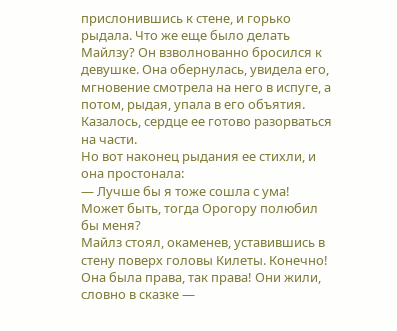прислонившись к стене, и горько рыдала. Что же еще было делать Майлзу? Он взволнованно бросился к девушке. Она обернулась, увидела его, мгновение смотрела на него в испуге, а потом, рыдая, упала в его объятия. Казалось, сердце ее готово разорваться на части.
Но вот наконец рыдания ее стихли, и она простонала:
— Лучше бы я тоже сошла с ума! Может быть, тогда Орогору полюбил бы меня?
Майлз стоял, окаменев, уставившись в стену поверх головы Килеты. Конечно! Она была права, так права! Они жили, словно в сказке —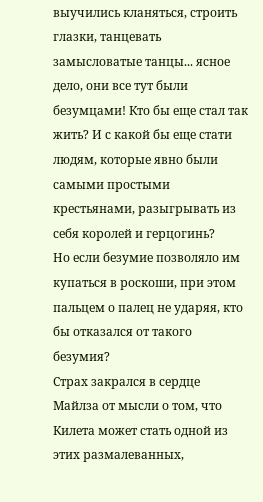выучились кланяться, строить глазки, танцевать замысловатые танцы... ясное дело, они все тут были безумцами! Кто бы еще стал так жить? И с какой бы еще стати людям, которые явно были самыми простыми крестьянами, разыгрывать из себя королей и герцогинь?
Но если безумие позволяло им купаться в роскоши, при этом пальцем о палец не ударяя, кто бы отказался от такого безумия?
Страх закрался в сердце Майлза от мысли о том, что Килета может стать одной из этих размалеванных,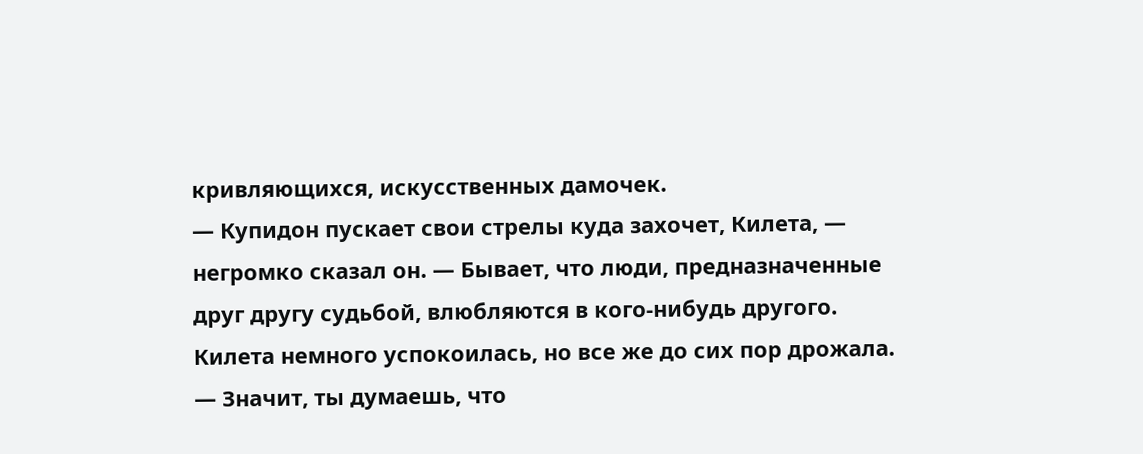кривляющихся, искусственных дамочек.
— Купидон пускает свои стрелы куда захочет, Килета, — негромко сказал он. — Бывает, что люди, предназначенные друг другу судьбой, влюбляются в кого-нибудь другого.
Килета немного успокоилась, но все же до сих пор дрожала.
— Значит, ты думаешь, что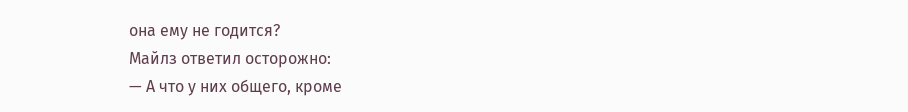она ему не годится?
Майлз ответил осторожно:
— А что у них общего, кроме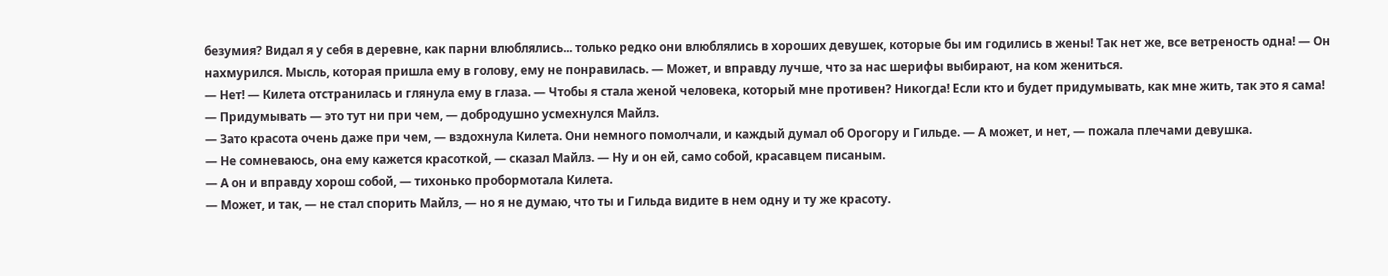безумия? Видал я у себя в деревне, как парни влюблялись... только редко они влюблялись в хороших девушек, которые бы им годились в жены! Так нет же, все ветреность одна! — Он нахмурился. Мысль, которая пришла ему в голову, ему не понравилась. — Может, и вправду лучше, что за нас шерифы выбирают, на ком жениться.
— Нет! — Килета отстранилась и глянула ему в глаза. — Чтобы я стала женой человека, который мне противен? Никогда! Если кто и будет придумывать, как мне жить, так это я сама!
— Придумывать — это тут ни при чем, — добродушно усмехнулся Майлз.
— Зато красота очень даже при чем, — вздохнула Килета. Они немного помолчали, и каждый думал об Орогору и Гильде. — А может, и нет, — пожала плечами девушка.
— Не сомневаюсь, она ему кажется красоткой, — сказал Майлз. — Ну и он ей, само собой, красавцем писаным.
— А он и вправду хорош собой, — тихонько пробормотала Килета.
— Может, и так, — не стал спорить Майлз, — но я не думаю, что ты и Гильда видите в нем одну и ту же красоту.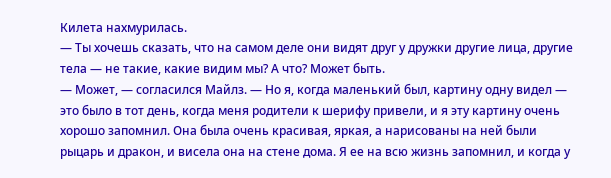Килета нахмурилась.
— Ты хочешь сказать, что на самом деле они видят друг у дружки другие лица, другие тела — не такие, какие видим мы? А что? Может быть.
— Может, — согласился Майлз. — Но я, когда маленький был, картину одну видел — это было в тот день, когда меня родители к шерифу привели, и я эту картину очень хорошо запомнил. Она была очень красивая, яркая, а нарисованы на ней были рыцарь и дракон, и висела она на стене дома. Я ее на всю жизнь запомнил, и когда у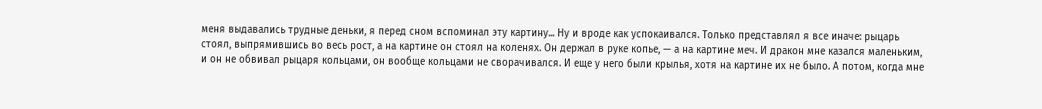меня выдавались трудные деньки, я перед сном вспоминал эту картину... Ну и вроде как успокаивался. Только представлял я все иначе: рыцарь стоял, выпрямившись во весь рост, а на картине он стоял на коленях. Он держал в руке копье, — а на картине меч. И дракон мне казался маленьким, и он не обвивал рыцаря кольцами, он вообще кольцами не сворачивался. И еще у него были крылья, хотя на картине их не было. А потом, когда мне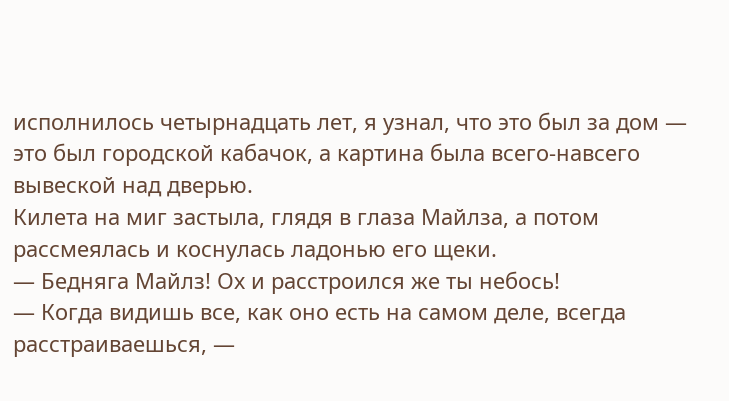исполнилось четырнадцать лет, я узнал, что это был за дом — это был городской кабачок, а картина была всего-навсего вывеской над дверью.
Килета на миг застыла, глядя в глаза Майлза, а потом рассмеялась и коснулась ладонью его щеки.
— Бедняга Майлз! Ох и расстроился же ты небось!
— Когда видишь все, как оно есть на самом деле, всегда расстраиваешься, —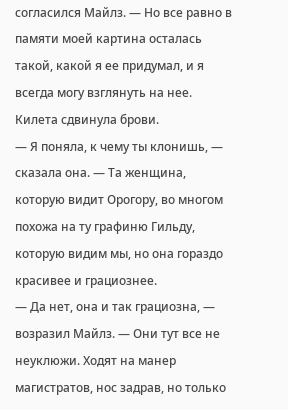согласился Майлз. — Но все равно в памяти моей картина осталась такой, какой я ее придумал, и я всегда могу взглянуть на нее.
Килета сдвинула брови.
— Я поняла, к чему ты клонишь, — сказала она. — Та женщина, которую видит Орогору, во многом похожа на ту графиню Гильду, которую видим мы, но она гораздо красивее и грациознее.
— Да нет, она и так грациозна, — возразил Майлз. — Они тут все не неуклюжи. Ходят на манер магистратов, нос задрав, но только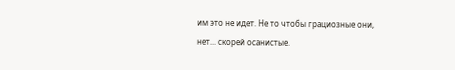им это не идет. Не то чтобы грациозные они, нет... скорей осанистые.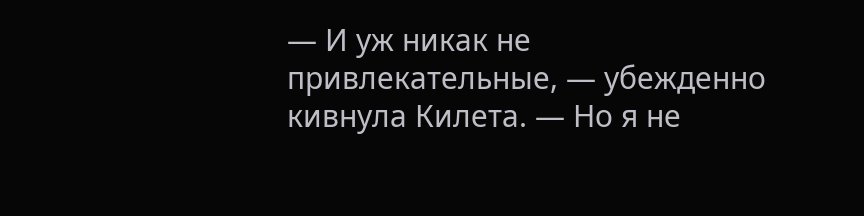— И уж никак не привлекательные, — убежденно кивнула Килета. — Но я не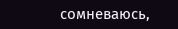сомневаюсь,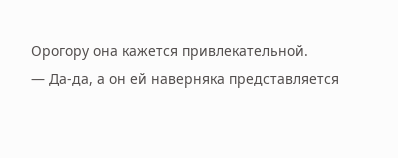Орогору она кажется привлекательной.
— Да-да, а он ей наверняка представляется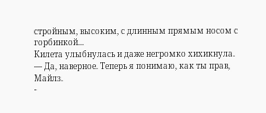стройным, высоким, с длинным прямым носом с горбинкой...
Килета улыбнулась и даже негромко хихикнула.
— Да, наверное. Теперь я понимаю, как ты прав, Майлз.
-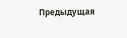Предыдущая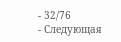- 32/76
- Следующая